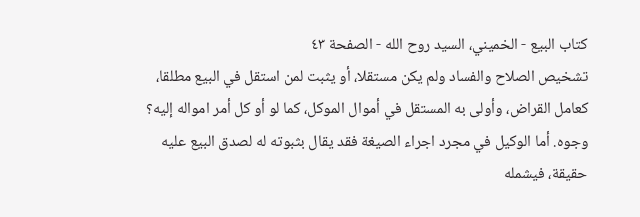كتاب البيع - الخميني، السيد روح الله - الصفحة ٤٣
تشخيص الصلاح والفساد ولم يكن مستقلا، أو يثبت لمن استقل في البيع مطلقا، كعامل القراض، وأولى به المستقل في أموال الموكل، كما لو أو كل أمر امواله إليه؟ وجوه. أما الوكيل في مجرد اجراء الصيغة فقد يقال بثبوته له لصدق البيع عليه حقيقة، فيشمله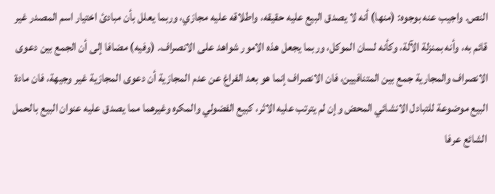النص. واجيب عنه بوجوه: (منها) أنه لا يصدق البيع عليه حقيقه، واطلاقه عليه مجازي، وربما يعلل بأن مبادئ اختيار اسم المصدر غير قائم به، وأنه بمنزلة الآلة، وكأنه لسان الموكل، وربما يجعل هذه الامور شواهد على الانصراف. (وفيه) مضافا إلى أن الجمع بين دعوى الانصراف والمجارية جمع بين المتنافيين، فان الانصراف إنما هو بعد الفراغ عن عدم المجازية أن دعوى المجازية غير وجيهة، فان مادة البيع موضوعة للتبادل الانشائي المحض وإن لم يترتب عليه الاثر، كبيع الفضولي والمكره وغيرهما مما يصدق عليه عنوان البيع بالحمل الشائع عرفا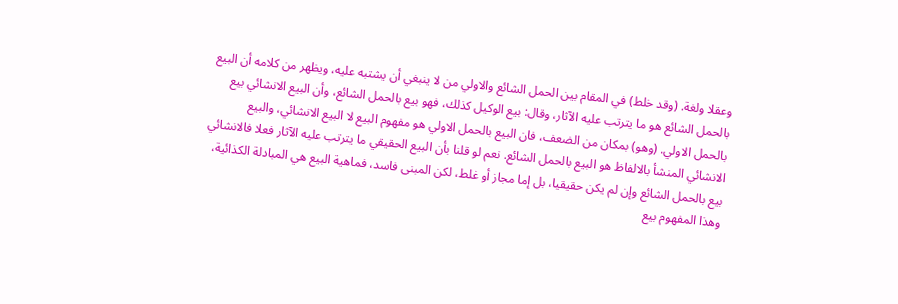وعقلا ولغة. (وقد خلط) في المقام بين الحمل الشائع والاولي من لا ينبغي أن يشتبه عليه، ويظهر من كلامه أن البيع بالحمل الشائع هو ما يترتب عليه الآثار، وقال: بيع الوكيل كذلك، فهو بيع بالحمل الشائع، وأن البيع الانشائي بيع بالحمل الاولي. (وهو) بمكان من الضعف، فان البيع بالحمل الاولي هو مفهوم البيع لا البيع الانشائي، والبيع الانشائي المنشأ بالالفاظ هو البيع بالحمل الشائع. نعم لو قلنا بأن البيع الحقيقي ما يترتب عليه الآثار فعلا فالانشائي بيع بالحمل الشائع وإن لم يكن حقيقيا، بل إما مجاز أو غلط، لكن المبنى فاسد، فماهية البيع هي المبادلة الكذائية، وهذا المفهوم بيع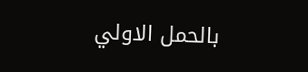بالحمل الاولي